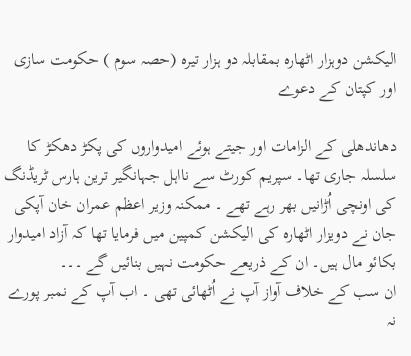الیکشن دوہزار اٹھارہ بمقابلہ دو ہزار تیرہ (حصہ سوم ) حکومت سازی اور کپتان کے دعوے

دھاندھلی کے الزامات اور جیتے ہوئے امیدواروں کی پکڑ دھکڑ کا سلسلہ جاری تھا۔ سپریم کورٹ سے نااہل جہانگیر ترین ہارس ٹریڈنگ کی اونچی اُڑانیں بھر رہے تھے ۔ ممکنہ وزیر اعظم عمران خان آپکی جان نے دویزار اٹھارہ کی الیکشن کمپین میں فرمایا تھا کہ آزاد امیدوار بکائو مال ہیں۔ ان کے ذریعے حکومت نہیں بنائیں گے ۔۔۔
ان سب کے خلاف آواز آپ نے اُٹھائی تھی ۔ اب آپ کے نمبر پورے نہ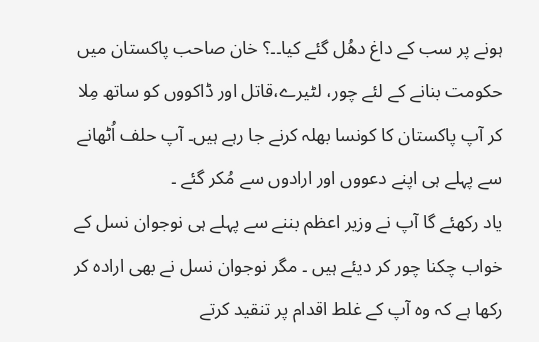ہونے پر سب کے داغ دھُل گئے کیا۔۔؟ خان صاحب پاکستان میں حکومت بنانے کے لئے چور، لٹیرے،قاتل اور ڈاکووں کو ساتھ مِلا کر آپ پاکستان کا کونسا بھلہ کرنے جا رہے ہیں۔ آپ حلف اُٹھانے سے پہلے ہی اپنے دعووں اور ارادوں سے مُکر گئے ۔
یاد رکھئے گا آپ نے وزیر اعظم بننے سے پہلے ہی نوجوان نسل کے خواب چکنا چور کر دیئے ہیں ۔ مگر نوجوان نسل نے بھی ارادہ کر رکھا ہے کہ وہ آپ کے غلط اقدام پر تنقید کرتے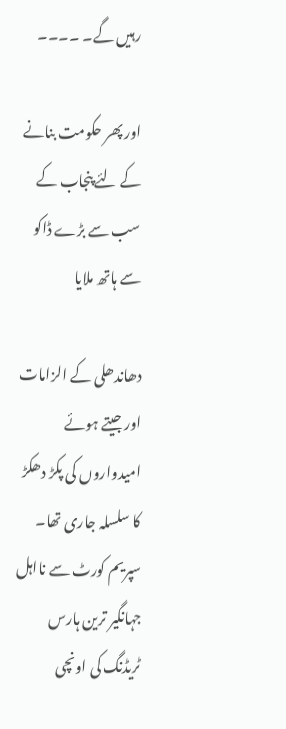رہیں گے۔ ۔۔۔۔

اور پھر حکومت بنانے کے لئے پنجاب کے سب سے بڑے ڈاکو سے ہاتھ ملایا

دھاندھلی کے الزامات اور جیتے ہوئے امیدواروں کی پکڑ دھکڑ کا سلسلہ جاری تھا۔ سپریم کورٹ سے نااہل جہانگیر ترین ہارس ٹریڈنگ کی اونچی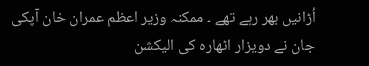اُڑانیں بھر رہے تھے ۔ ممکنہ وزیر اعظم عمران خان آپکی جان نے دویزار اٹھارہ کی الیکشن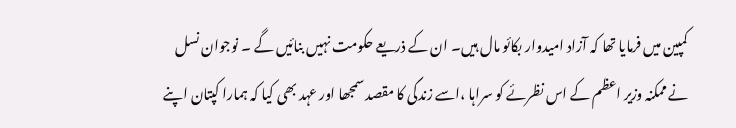کمپین میں فرمایا تھا کہ آزاد امیدوار بکائو مال ہیں۔ ان کے ذریعے حکومت نہیں بنائیں گے ۔ نوجوان نسل نے ممکنہ وزیر اعظم کے اس نظرئے کو سراہا ،اسے زندگی کا مقصد سمجھا اور عہد بھی کیا کہ ہمارا کپتان اپنے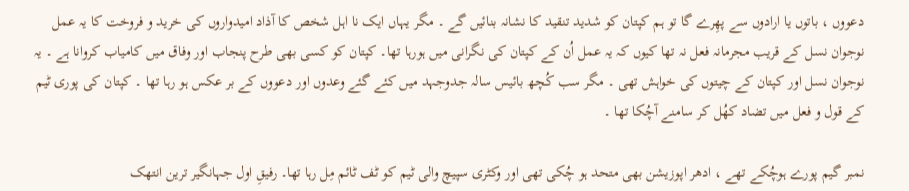دعووں ، باتوں یا ارادوں سے پھِرے گا تو ہم کپتان کو شدید تنقید کا نشانہ بنائیں گے ۔ مگر یہاں ایک نا اہل شخص کا آذاد امیدواروں کی خرید و فروخت کا یہ عمل نوجوان نسل کے قریب مجرمانہ فعل نہ تھا کیوں کہ یہ عمل اُن کے کپتان کی نگرانی میں ہورہا تھا۔ کپتان کو کسی بھی طرح پنجاب اور وفاق میں کامیاب کروانا ہے ۔ یہ نوجوان نسل اور کپتان کے چیتوں کی خواہش تھی ۔ مگر سب کُچھ بائیس سالہ جدوجہد میں کئے گئے وعدوں اور دعووں کے بر عکس ہو رہا تھا ۔ کپتان کی پوری ٹیم کے قول و فعل میں تضاد کھُل کر سامنے آچُکا تھا ۔

نمبر گیم پورے ہوچُکے تھے ، ادھر اپوزیشن بھی متحد ہو چُکی تھی اور وکٹری سپیچ والی ٹیم کو ٹف ٹائم مِل رہا تھا۔ رفیقِ اول جہانگیر ترین انتھک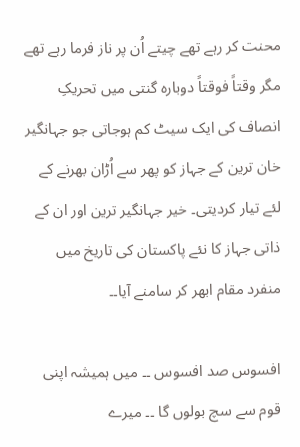محنت کر رہے تھے چیتے اُن پر ناز فرما رہے تھے مگر وقتاً فوقتاً دوبارہ گنتی میں تحریکِ انصاف کی ایک سیٹ کم ہوجاتی جو جہانگیر خان ترین کے جہاز کو پھر سے اُڑان بھرنے کے لئے تیار کردیتی۔ خیر جہانگیر ترین اور ان کے ذاتی جہاز کا نئے پاکستان کی تاریخ میں منفرد مقام ابھر کر سامنے آیا۔۔

افسوس صد افسوس ۔۔ میں ہمیشہ اپنی قوم سے سچ بولوں گا ۔۔ میرے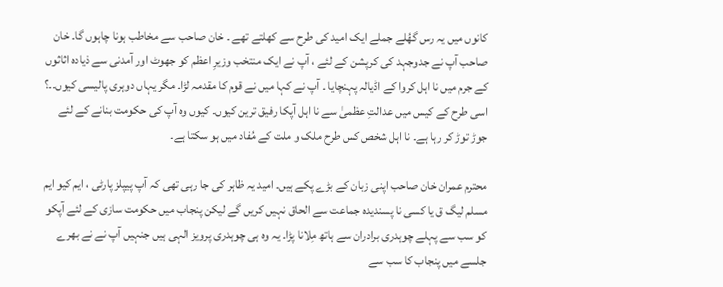کانوں میں یہ رس گھُلے جملے ایک امید کی طرح سے کھلتے تھے ۔ خان صاحب سے مخاطب ہونا چاہوں گا۔ خان صاحب آپ نے جدوجہد کی کرپشن کے لئے ، آپ نے ایک منتخب وزیرِ اعظم کو جھوٹ اور آمدنی سے ذیادہ اثاثوں کے جرم میں نا اہل کروا کے اڈیالہ پہنچایا ۔ آپ نے کہا میں نے قوم کا مقدمہ لڑا۔ مگر یہاں دوہری پالیسی کیوں۔۔؟ اسی طرح کے کیس میں عدالتِ عظمیٰ سے نا اہل آپکا رفیق ترین کیوں۔ کیوں وہ آپ کی حکومت بنانے کے لئے جوڑ توڑ کر رہا ہے۔ نا اہل شخص کس طرح ملک و ملت کے مُفاد میں ہو سکتا ہے۔

محترم عمران خان صاحب اپنی زبان کے بڑے پکے ہیں۔ امید یہ ظاہر کی جا رہی تھی کہ آپ پیپلز پارٹی ، ایم کیو ایم مسلم لیگ ق یا کسی نا پسندیدہ جماعت سے الحاق نہیں کریں گے لیکن پنجاب میں حکومت سازی کے لئے آپکو کو سب سے پہلے چوہدری برادران سے ہاتھ مِلانا پڑا۔ یہ وہ ہی چوہدری پرویز الہی ہیں جنہیں آپ نے نے بھرے جلسے میں پنجاب کا سب سے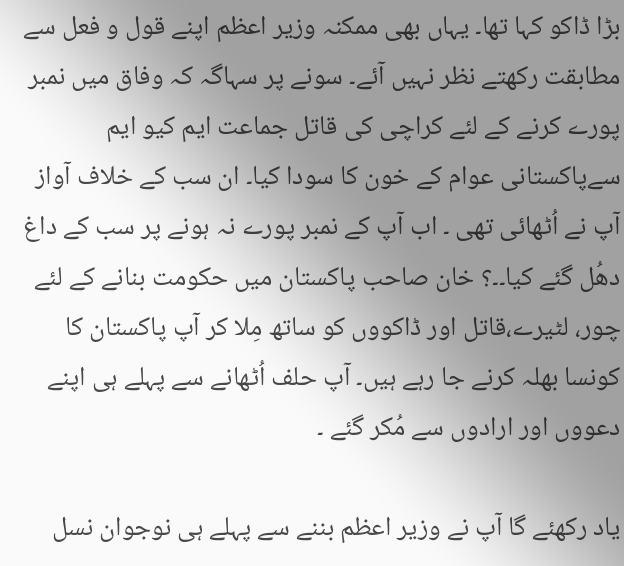بڑا ڈاکو کہا تھا۔ یہاں بھی ممکنہ وزیر اعظم اپنے قول و فعل سے مطابقت رکھتے نظر نہیں آئے۔ سونے پر سہاگہ کہ وفاق میں نمبر پورے کرنے کے لئے کراچی کی قاتل جماعت ایم کیو ایم سےپاکستانی عوام کے خون کا سودا کیا۔ ان سب کے خلاف آواز آپ نے اُٹھائی تھی ۔ اب آپ کے نمبر پورے نہ ہونے پر سب کے داغ دھُل گئے کیا۔۔؟ خان صاحب پاکستان میں حکومت بنانے کے لئے چور، لٹیرے،قاتل اور ڈاکووں کو ساتھ مِلا کر آپ پاکستان کا کونسا بھلہ کرنے جا رہے ہیں۔ آپ حلف اُٹھانے سے پہلے ہی اپنے دعووں اور ارادوں سے مُکر گئے ۔

یاد رکھئے گا آپ نے وزیر اعظم بننے سے پہلے ہی نوجوان نسل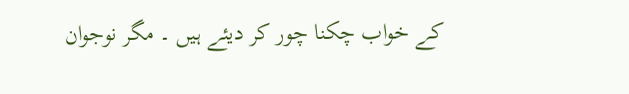کے خواب چکنا چور کر دیئے ہیں ۔ مگر نوجوان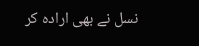نسل نے بھی ارادہ کر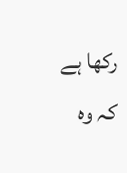رکھا ہے کہ وہ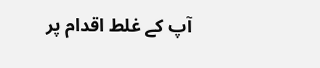آپ کے غلط اقدام پر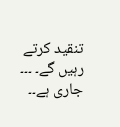تنقید کرتے رہیں گے۔ ۔۔۔
جاری ہے۔۔